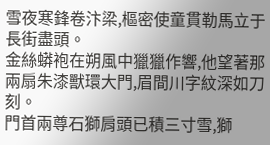雪夜寒鋒卷汴梁,樞密使童貫勒馬立于長街盡頭。
金絲蟒袍在朔風中獵獵作響,他望著那兩扇朱漆獸環大門,眉間川字紋深如刀刻。
門首兩尊石獅肩頭已積三寸雪,獅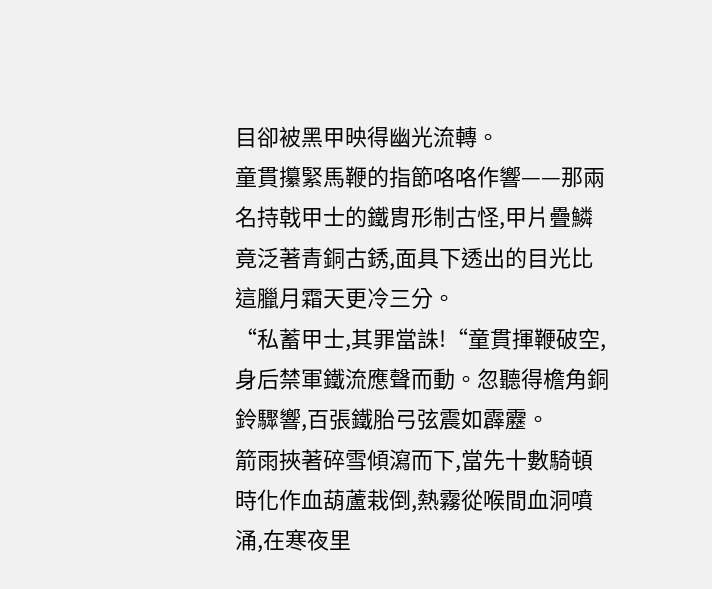目卻被黑甲映得幽光流轉。
童貫攥緊馬鞭的指節咯咯作響——那兩名持戟甲士的鐵胄形制古怪,甲片疊鱗竟泛著青銅古銹,面具下透出的目光比這臘月霜天更冷三分。
“私蓄甲士,其罪當誅!“童貫揮鞭破空,身后禁軍鐵流應聲而動。忽聽得檐角銅鈴驟響,百張鐵胎弓弦震如霹靂。
箭雨挾著碎雪傾瀉而下,當先十數騎頓時化作血葫蘆栽倒,熱霧從喉間血洞噴涌,在寒夜里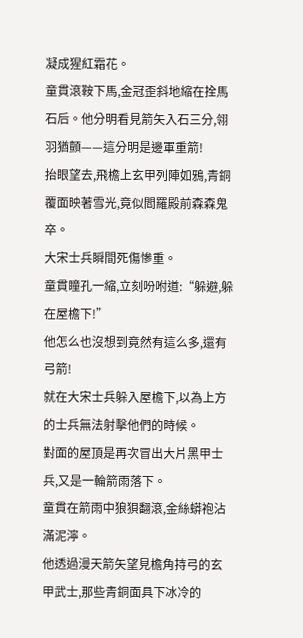凝成猩紅霜花。
童貫滾鞍下馬,金冠歪斜地縮在拴馬石后。他分明看見箭矢入石三分,翎羽猶顫——這分明是邊軍重箭!
抬眼望去,飛檐上玄甲列陣如鴉,青銅覆面映著雪光,竟似閻羅殿前森森鬼卒。
大宋士兵瞬間死傷慘重。
童貫瞳孔一縮,立刻吩咐道:“躲避,躲在屋檐下!”
他怎么也沒想到竟然有這么多,還有弓箭!
就在大宋士兵躲入屋檐下,以為上方的士兵無法射擊他們的時候。
對面的屋頂是再次冒出大片黑甲士兵,又是一輪箭雨落下。
童貫在箭雨中狼狽翻滾,金絲蟒袍沾滿泥濘。
他透過漫天箭矢望見檐角持弓的玄甲武士,那些青銅面具下冰冷的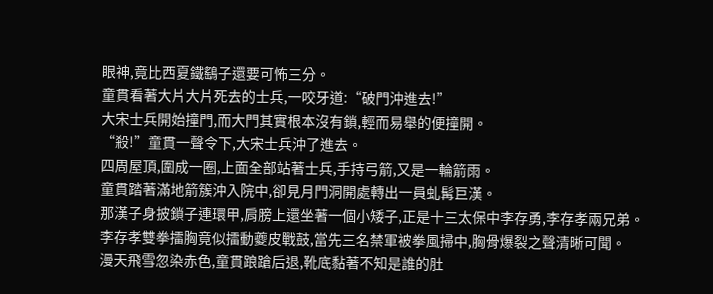眼神,竟比西夏鐵鷂子還要可怖三分。
童貫看著大片大片死去的士兵,一咬牙道:“破門沖進去!”
大宋士兵開始撞門,而大門其實根本沒有鎖,輕而易舉的便撞開。
“殺!”童貫一聲令下,大宋士兵沖了進去。
四周屋頂,圍成一圈,上面全部站著士兵,手持弓箭,又是一輪箭雨。
童貫踏著滿地箭簇沖入院中,卻見月門洞開處轉出一員虬髯巨漢。
那漢子身披鎖子連環甲,肩膀上還坐著一個小矮子,正是十三太保中李存勇,李存孝兩兄弟。
李存孝雙拳擂胸竟似擂動夔皮戰鼓,當先三名禁軍被拳風掃中,胸骨爆裂之聲清晰可聞。
漫天飛雪忽染赤色,童貫踉蹌后退,靴底黏著不知是誰的肚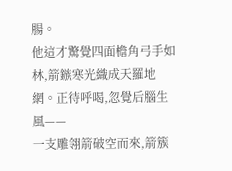腸。
他這才驚覺四面檐角弓手如林,箭鏃寒光織成天羅地網。正待呼喝,忽覺后腦生風——
一支雕翎箭破空而來,箭簇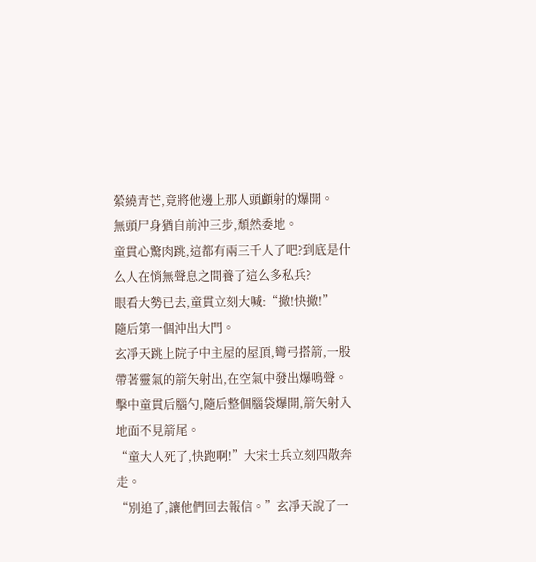縈繞青芒,竟將他邊上那人頭顱射的爆開。
無頭尸身猶自前沖三步,頹然委地。
童貫心驚肉跳,這都有兩三千人了吧?到底是什么人在悄無聲息之間養了這么多私兵?
眼看大勢已去,童貫立刻大喊:“撤!快撤!”
隨后第一個沖出大門。
玄凈天跳上院子中主屋的屋頂,彎弓搭箭,一股帶著靈氣的箭矢射出,在空氣中發出爆鳴聲。
擊中童貫后腦勺,隨后整個腦袋爆開,箭矢射入地面不見箭尾。
“童大人死了,快跑啊!”大宋士兵立刻四散奔走。
“別追了,讓他們回去報信。”玄凈天說了一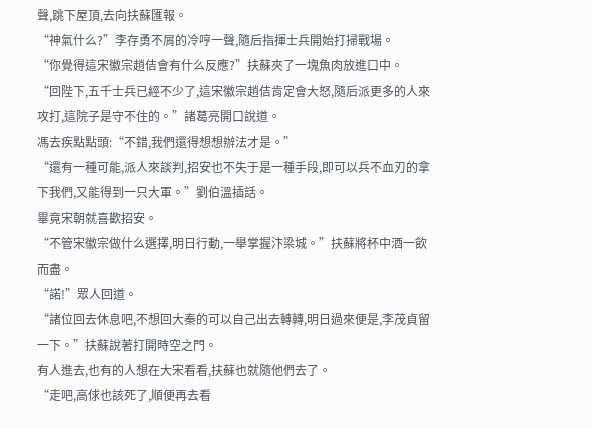聲,跳下屋頂,去向扶蘇匯報。
“神氣什么?”李存勇不屑的冷哼一聲,隨后指揮士兵開始打掃戰場。
“你覺得這宋徽宗趙佶會有什么反應?”扶蘇夾了一塊魚肉放進口中。
“回陛下,五千士兵已經不少了,這宋徽宗趙佶肯定會大怒,隨后派更多的人來攻打,這院子是守不住的。”諸葛亮開口說道。
馮去疾點點頭:“不錯,我們還得想想辦法才是。”
“還有一種可能,派人來談判,招安也不失于是一種手段,即可以兵不血刃的拿下我們,又能得到一只大軍。”劉伯溫插話。
畢竟宋朝就喜歡招安。
“不管宋徽宗做什么選擇,明日行動,一舉掌握汴梁城。”扶蘇將杯中酒一飲而盡。
“諾!”眾人回道。
“諸位回去休息吧,不想回大秦的可以自己出去轉轉,明日過來便是,李茂貞留一下。”扶蘇說著打開時空之門。
有人進去,也有的人想在大宋看看,扶蘇也就隨他們去了。
“走吧,高俅也該死了,順便再去看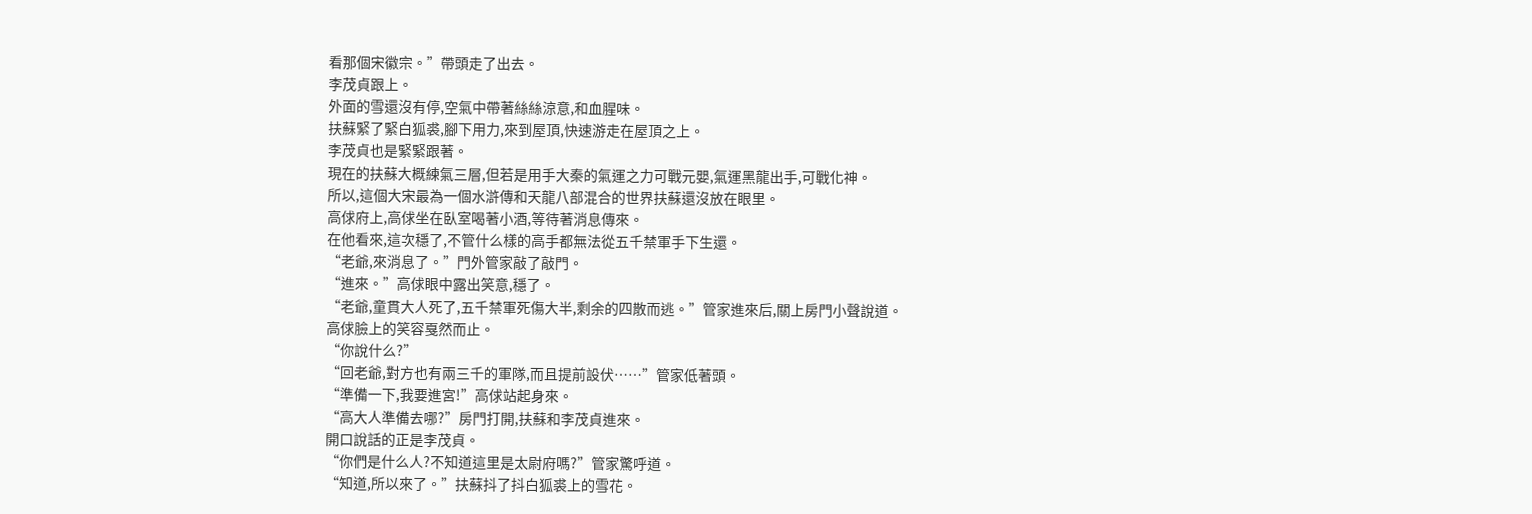看那個宋徽宗。”帶頭走了出去。
李茂貞跟上。
外面的雪還沒有停,空氣中帶著絲絲涼意,和血腥味。
扶蘇緊了緊白狐裘,腳下用力,來到屋頂,快速游走在屋頂之上。
李茂貞也是緊緊跟著。
現在的扶蘇大概練氣三層,但若是用手大秦的氣運之力可戰元嬰,氣運黑龍出手,可戰化神。
所以,這個大宋最為一個水滸傳和天龍八部混合的世界扶蘇還沒放在眼里。
高俅府上,高俅坐在臥室喝著小酒,等待著消息傳來。
在他看來,這次穩了,不管什么樣的高手都無法從五千禁軍手下生還。
“老爺,來消息了。”門外管家敲了敲門。
“進來。”高俅眼中露出笑意,穩了。
“老爺,童貫大人死了,五千禁軍死傷大半,剩余的四散而逃。”管家進來后,關上房門小聲說道。
高俅臉上的笑容戛然而止。
“你說什么?”
“回老爺,對方也有兩三千的軍隊,而且提前設伏……”管家低著頭。
“準備一下,我要進宮!”高俅站起身來。
“高大人準備去哪?”房門打開,扶蘇和李茂貞進來。
開口說話的正是李茂貞。
“你們是什么人?不知道這里是太尉府嗎?”管家驚呼道。
“知道,所以來了。”扶蘇抖了抖白狐裘上的雪花。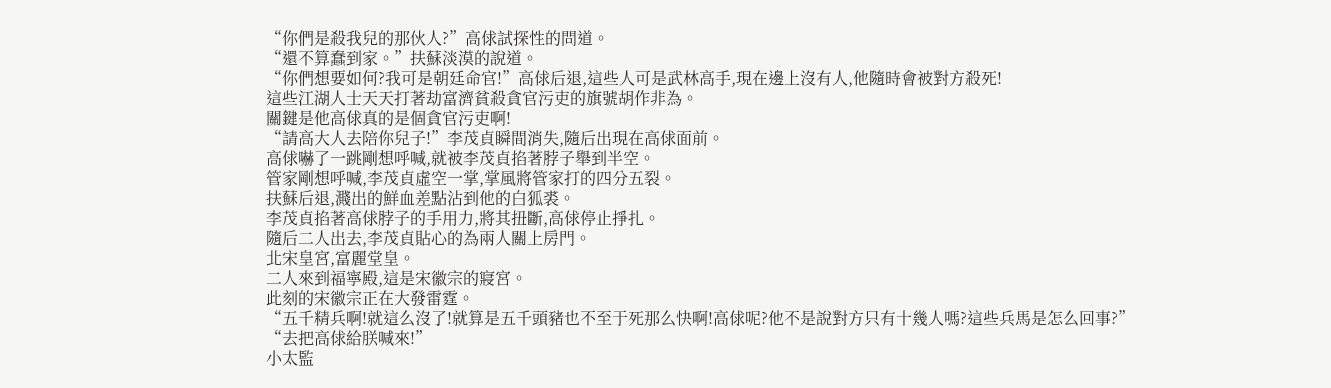“你們是殺我兒的那伙人?”高俅試探性的問道。
“還不算蠢到家。”扶蘇淡漠的說道。
“你們想要如何?我可是朝廷命官!”高俅后退,這些人可是武林高手,現在邊上沒有人,他隨時會被對方殺死!
這些江湖人士天天打著劫富濟貧殺貪官污吏的旗號胡作非為。
關鍵是他高俅真的是個貪官污吏啊!
“請高大人去陪你兒子!”李茂貞瞬間消失,隨后出現在高俅面前。
高俅嚇了一跳剛想呼喊,就被李茂貞掐著脖子舉到半空。
管家剛想呼喊,李茂貞虛空一掌,掌風將管家打的四分五裂。
扶蘇后退,濺出的鮮血差點沾到他的白狐裘。
李茂貞掐著高俅脖子的手用力,將其扭斷,高俅停止掙扎。
隨后二人出去,李茂貞貼心的為兩人關上房門。
北宋皇宮,富麗堂皇。
二人來到福寧殿,這是宋徽宗的寢宮。
此刻的宋徽宗正在大發雷霆。
“五千精兵啊!就這么沒了!就算是五千頭豬也不至于死那么快啊!高俅呢?他不是說對方只有十幾人嗎?這些兵馬是怎么回事?”
“去把高俅給朕喊來!”
小太監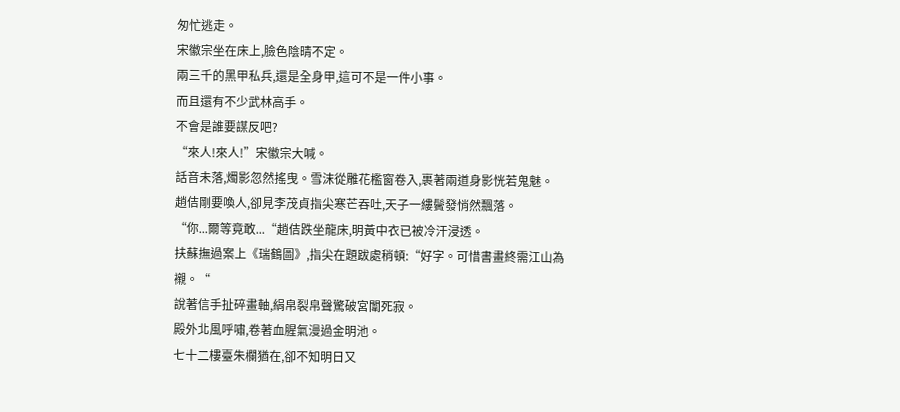匆忙逃走。
宋徽宗坐在床上,臉色陰晴不定。
兩三千的黑甲私兵,還是全身甲,這可不是一件小事。
而且還有不少武林高手。
不會是誰要謀反吧?
“來人!來人!”宋徽宗大喊。
話音未落,燭影忽然搖曳。雪沫從雕花檻窗卷入,裹著兩道身影恍若鬼魅。
趙佶剛要喚人,卻見李茂貞指尖寒芒吞吐,天子一縷鬢發悄然飄落。
“你...爾等竟敢...“趙佶跌坐龍床,明黃中衣已被冷汗浸透。
扶蘇撫過案上《瑞鶴圖》,指尖在題跋處稍頓:“好字。可惜書畫終需江山為襯。“
說著信手扯碎畫軸,絹帛裂帛聲驚破宮闈死寂。
殿外北風呼嘯,卷著血腥氣漫過金明池。
七十二樓臺朱欄猶在,卻不知明日又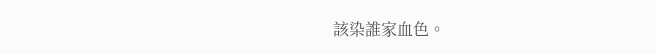該染誰家血色。